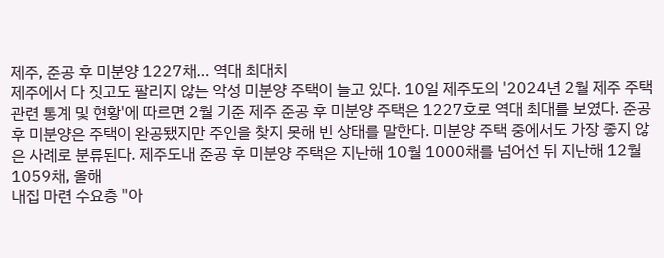제주, 준공 후 미분양 1227채… 역대 최대치
제주에서 다 짓고도 팔리지 않는 악성 미분양 주택이 늘고 있다. 10일 제주도의 '2024년 2월 제주 주택 관련 통계 및 현황'에 따르면 2월 기준 제주 준공 후 미분양 주택은 1227호로 역대 최대를 보였다. 준공 후 미분양은 주택이 완공됐지만 주인을 찾지 못해 빈 상태를 말한다. 미분양 주택 중에서도 가장 좋지 않은 사례로 분류된다. 제주도내 준공 후 미분양 주택은 지난해 10월 1000채를 넘어선 뒤 지난해 12월 1059채, 올해
내집 마련 수요층 "아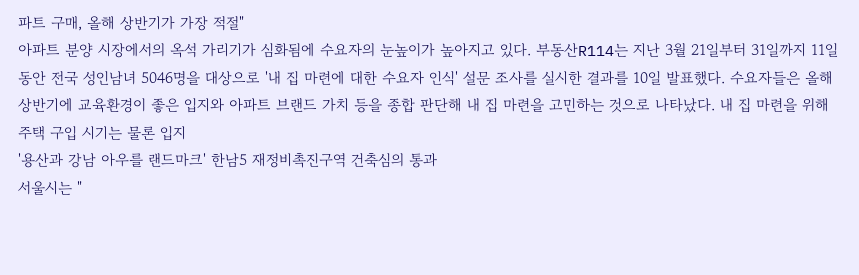파트 구매, 올해 상반기가 가장 적절"
아파트 분양 시장에서의 옥석 가리기가 심화됨에 수요자의 눈높이가 높아지고 있다. 부동산R114는 지난 3월 21일부터 31일까지 11일 동안 전국 성인남녀 5046명을 대상으로 '내 집 마련에 대한 수요자 인식' 설문 조사를 실시한 결과를 10일 발표했다. 수요자들은 올해 상반기에 교육환경이 좋은 입지와 아파트 브랜드 가치 등을 종합 판단해 내 집 마련을 고민하는 것으로 나타났다. 내 집 마련을 위해 주택 구입 시기는 물론 입지
'용산과 강남 아우를 랜드마크' 한남5 재정비촉진구역 건축심의 통과
서울시는 "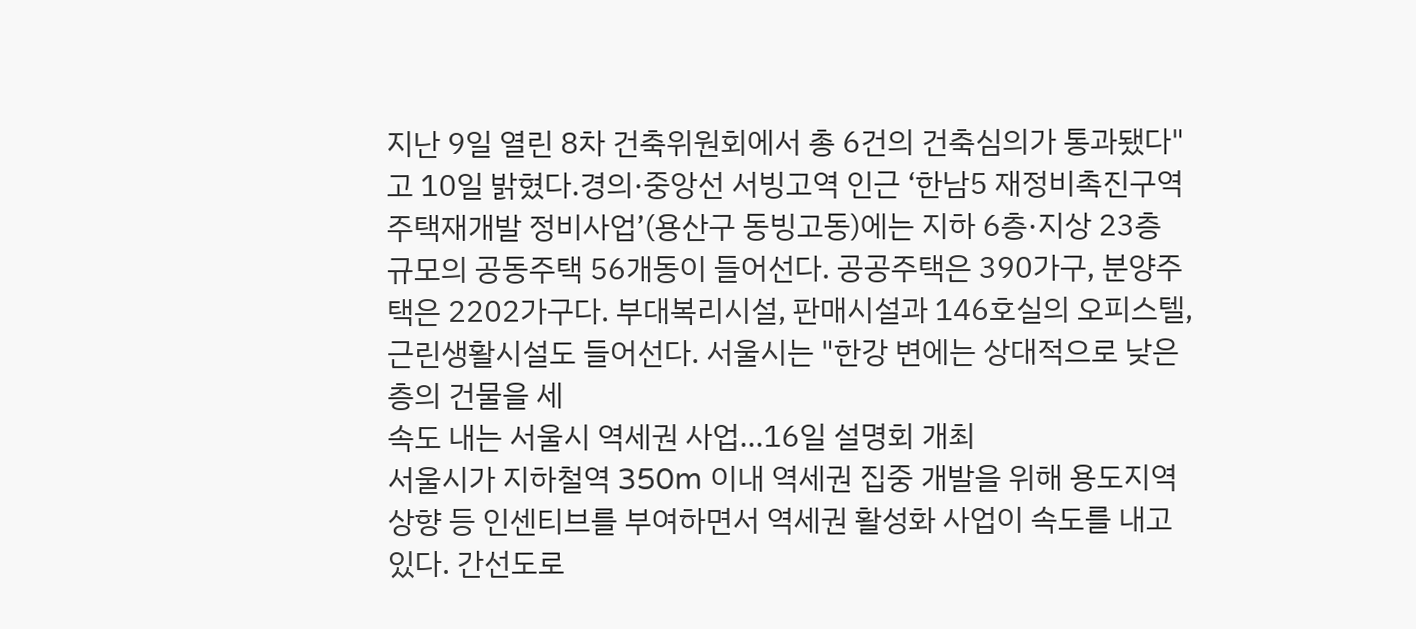지난 9일 열린 8차 건축위원회에서 총 6건의 건축심의가 통과됐다"고 10일 밝혔다.경의·중앙선 서빙고역 인근 ‘한남5 재정비촉진구역 주택재개발 정비사업’(용산구 동빙고동)에는 지하 6층·지상 23층 규모의 공동주택 56개동이 들어선다. 공공주택은 390가구, 분양주택은 2202가구다. 부대복리시설, 판매시설과 146호실의 오피스텔, 근린생활시설도 들어선다. 서울시는 "한강 변에는 상대적으로 낮은 층의 건물을 세
속도 내는 서울시 역세권 사업…16일 설명회 개최
서울시가 지하철역 350m 이내 역세권 집중 개발을 위해 용도지역 상향 등 인센티브를 부여하면서 역세권 활성화 사업이 속도를 내고 있다. 간선도로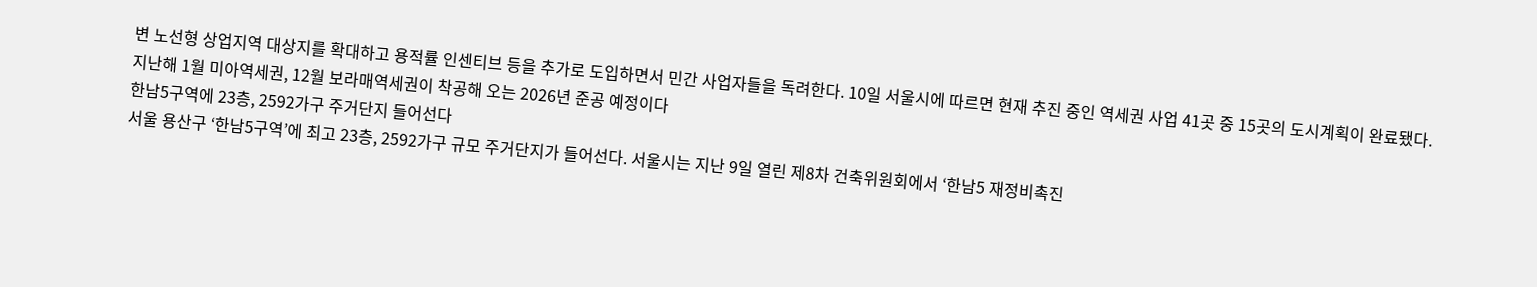변 노선형 상업지역 대상지를 확대하고 용적률 인센티브 등을 추가로 도입하면서 민간 사업자들을 독려한다. 10일 서울시에 따르면 현재 추진 중인 역세권 사업 41곳 중 15곳의 도시계획이 완료됐다. 지난해 1월 미아역세권, 12월 보라매역세권이 착공해 오는 2026년 준공 예정이다
한남5구역에 23층, 2592가구 주거단지 들어선다
서울 용산구 ‘한남5구역’에 최고 23층, 2592가구 규모 주거단지가 들어선다. 서울시는 지난 9일 열린 제8차 건축위원회에서 ‘한남5 재정비촉진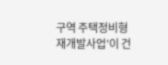구역 주택정비형 재개발사업’이 건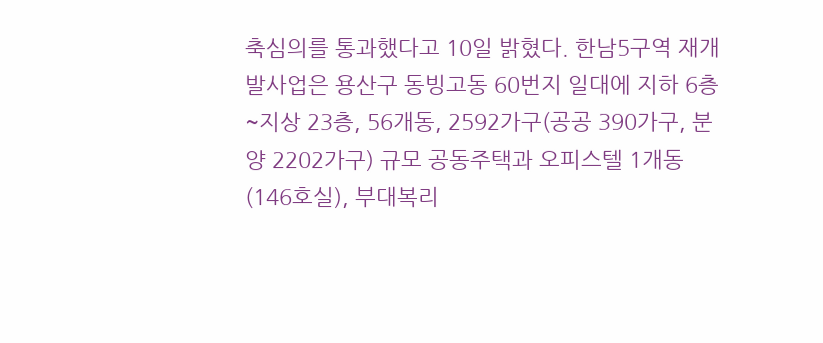축심의를 통과했다고 10일 밝혔다. 한남5구역 재개발사업은 용산구 동빙고동 60번지 일대에 지하 6층~지상 23층, 56개동, 2592가구(공공 390가구, 분양 2202가구) 규모 공동주택과 오피스텔 1개동(146호실), 부대복리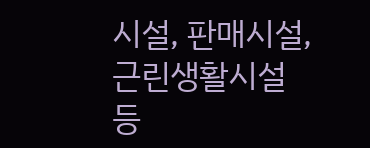시설, 판매시설, 근린생활시설 등